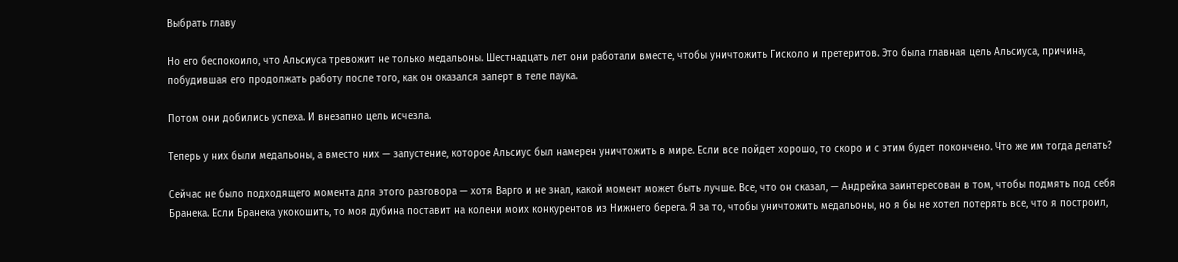Выбрать главу

Но его беспокоило, что Альсиуса тревожит не только медальоны. Шестнадцать лет они работали вместе, чтобы уничтожить Гисколо и претеритов. Это была главная цель Альсиуса, причина, побудившая его продолжать работу после того, как он оказался заперт в теле паука.

Потом они добились успеха. И внезапно цель исчезла.

Теперь у них были медальоны, а вместо них — запустение, которое Альсиус был намерен уничтожить в мире. Если все пойдет хорошо, то скоро и с этим будет покончено. Что же им тогда делать?

Сейчас не было подходящего момента для этого разговора — хотя Варго и не знал, какой момент может быть лучше. Все, что он сказал, — Андрейка заинтересован в том, чтобы подмять под себя Бранека. Если Бранека укокошить, то моя дубина поставит на колени моих конкурентов из Нижнего берега. Я за то, чтобы уничтожить медальоны, но я бы не хотел потерять все, что я построил,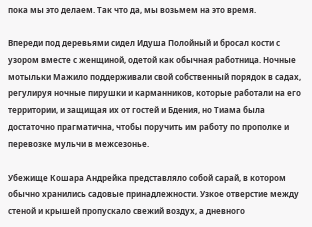пока мы это делаем. Так что да, мы возьмем на это время.

Впереди под деревьями сидел Идуша Полойный и бросал кости с узором вместе с женщиной, одетой как обычная работница. Ночные мотыльки Мажило поддерживали свой собственный порядок в садах, регулируя ночные пирушки и карманников, которые работали на его территории, и защищая их от гостей и Бдения, но Тиама была достаточно прагматична, чтобы поручить им работу по прополке и перевозке мульчи в межсезонье.

Убежище Кошара Андрейка представляло собой сарай, в котором обычно хранились садовые принадлежности. Узкое отверстие между стеной и крышей пропускало свежий воздух, а дневного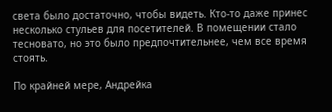света было достаточно, чтобы видеть. Кто-то даже принес несколько стульев для посетителей. В помещении стало тесновато, но это было предпочтительнее, чем все время стоять.

По крайней мере, Андрейка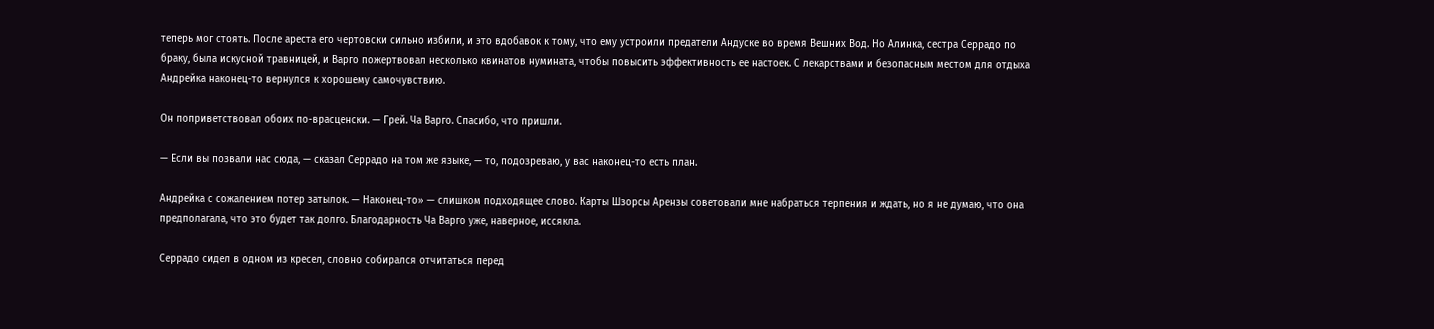теперь мог стоять. После ареста его чертовски сильно избили, и это вдобавок к тому, что ему устроили предатели Андуске во время Вешних Вод. Но Алинка, сестра Серрадо по браку, была искусной травницей, и Варго пожертвовал несколько квинатов нумината, чтобы повысить эффективность ее настоек. С лекарствами и безопасным местом для отдыха Андрейка наконец-то вернулся к хорошему самочувствию.

Он поприветствовал обоих по-врасценски. — Грей. Ча Варго. Спасибо, что пришли.

— Если вы позвали нас сюда, — сказал Серрадо на том же языке, — то, подозреваю, у вас наконец-то есть план.

Андрейка с сожалением потер затылок. — Наконец-то» — слишком подходящее слово. Карты Шзорсы Арензы советовали мне набраться терпения и ждать, но я не думаю, что она предполагала, что это будет так долго. Благодарность Ча Варго уже, наверное, иссякла.

Серрадо сидел в одном из кресел, словно собирался отчитаться перед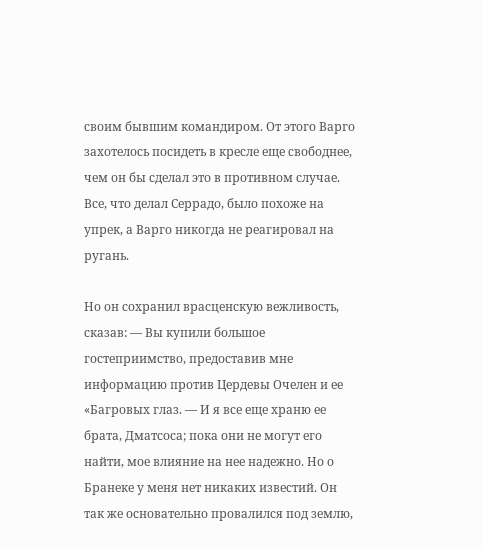своим бывшим командиром. От этого Варго захотелось посидеть в кресле еще свободнее, чем он бы сделал это в противном случае. Все, что делал Серрадо, было похоже на упрек, а Варго никогда не реагировал на ругань.

Но он сохранил врасценскую вежливость, сказав: — Вы купили большое гостеприимство, предоставив мне информацию против Цердевы Очелен и ее «Багровых глаз. — И я все еще храню ее брата, Дматсоса; пока они не могут его найти, мое влияние на нее надежно. Но о Бранеке у меня нет никаких известий. Он так же основательно провалился под землю,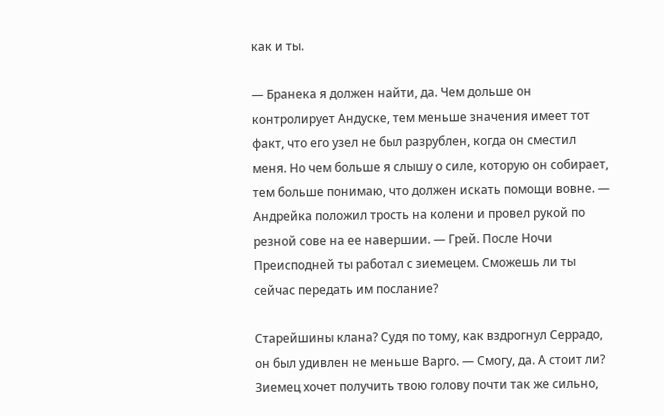как и ты.

— Бранека я должен найти, да. Чем дольше он контролирует Андуске, тем меньше значения имеет тот факт, что его узел не был разрублен, когда он сместил меня. Но чем больше я слышу о силе, которую он собирает, тем больше понимаю, что должен искать помощи вовне. — Андрейка положил трость на колени и провел рукой по резной сове на ее навершии. — Грей. После Ночи Преисподней ты работал с зиемецем. Сможешь ли ты сейчас передать им послание?

Старейшины клана? Судя по тому, как вздрогнул Серрадо, он был удивлен не меньше Варго. — Смогу, да. А стоит ли? Зиемец хочет получить твою голову почти так же сильно,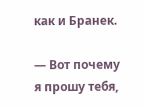как и Бранек.

— Вот почему я прошу тебя,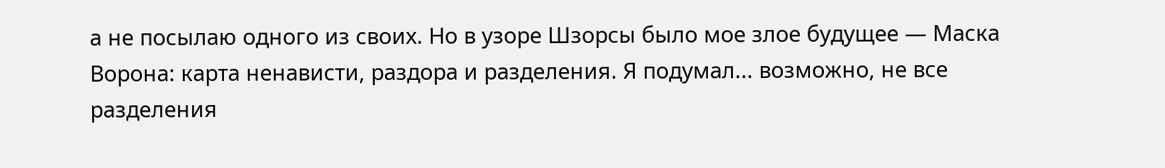а не посылаю одного из своих. Но в узоре Шзорсы было мое злое будущее — Маска Ворона: карта ненависти, раздора и разделения. Я подумал... возможно, не все разделения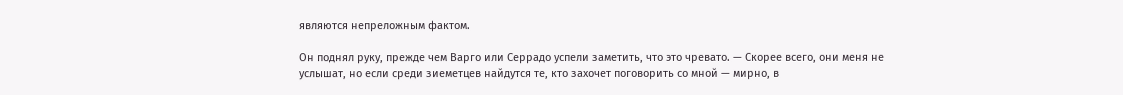являются непреложным фактом.

Он поднял руку, прежде чем Варго или Серрадо успели заметить, что это чревато. — Скорее всего, они меня не услышат, но если среди зиеметцев найдутся те, кто захочет поговорить со мной — мирно, в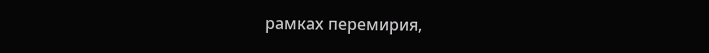рамках перемирия,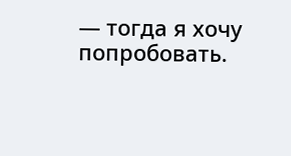— тогда я хочу попробовать.